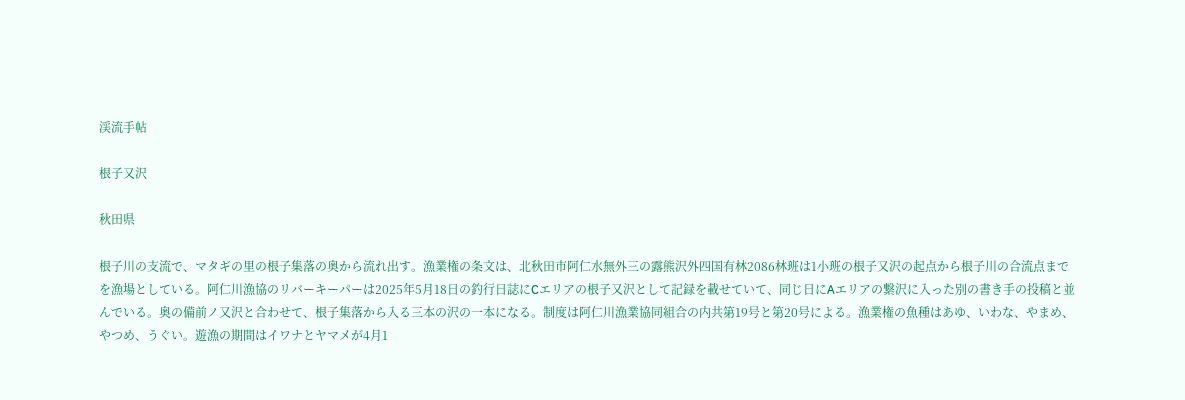渓流手帖

根子又沢

秋田県

根子川の支流で、マタギの里の根子集落の奥から流れ出す。漁業権の条文は、北秋田市阿仁水無外三の露熊沢外四国有林2086林班は1小班の根子又沢の起点から根子川の合流点までを漁場としている。阿仁川漁協のリバーキーパーは2025年5月18日の釣行日誌にCエリアの根子又沢として記録を載せていて、同じ日にAエリアの繋沢に入った別の書き手の投稿と並んでいる。奥の備前ノ又沢と合わせて、根子集落から入る三本の沢の一本になる。制度は阿仁川漁業協同組合の内共第19号と第20号による。漁業権の魚種はあゆ、いわな、やまめ、やつめ、うぐい。遊漁の期間はイワナとヤマメが4月1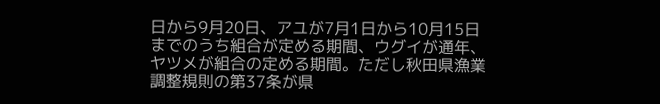日から9月20日、アユが7月1日から10月15日までのうち組合が定める期間、ウグイが通年、ヤツメが組合の定める期間。ただし秋田県漁業調整規則の第37条が県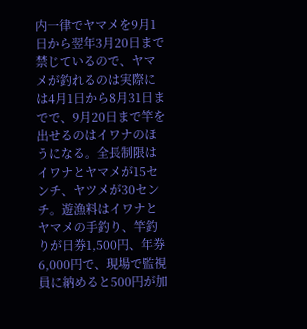内一律でヤマメを9月1日から翌年3月20日まで禁じているので、ヤマメが釣れるのは実際には4月1日から8月31日までで、9月20日まで竿を出せるのはイワナのほうになる。全長制限はイワナとヤマメが15センチ、ヤツメが30センチ。遊漁料はイワナとヤマメの手釣り、竿釣りが日券1,500円、年券6,000円で、現場で監視員に納めると500円が加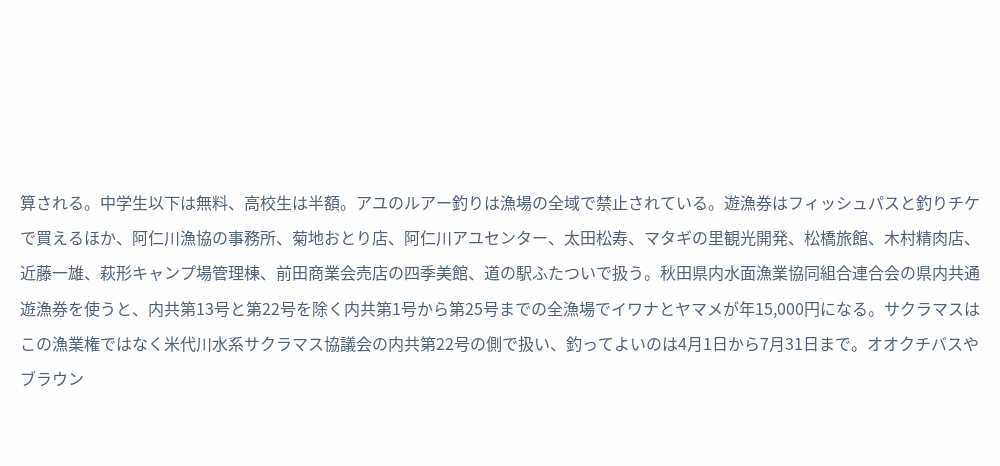算される。中学生以下は無料、高校生は半額。アユのルアー釣りは漁場の全域で禁止されている。遊漁券はフィッシュパスと釣りチケで買えるほか、阿仁川漁協の事務所、菊地おとり店、阿仁川アユセンター、太田松寿、マタギの里観光開発、松橋旅館、木村精肉店、近藤一雄、萩形キャンプ場管理棟、前田商業会売店の四季美館、道の駅ふたついで扱う。秋田県内水面漁業協同組合連合会の県内共通遊漁券を使うと、内共第13号と第22号を除く内共第1号から第25号までの全漁場でイワナとヤマメが年15,000円になる。サクラマスはこの漁業権ではなく米代川水系サクラマス協議会の内共第22号の側で扱い、釣ってよいのは4月1日から7月31日まで。オオクチバスやブラウン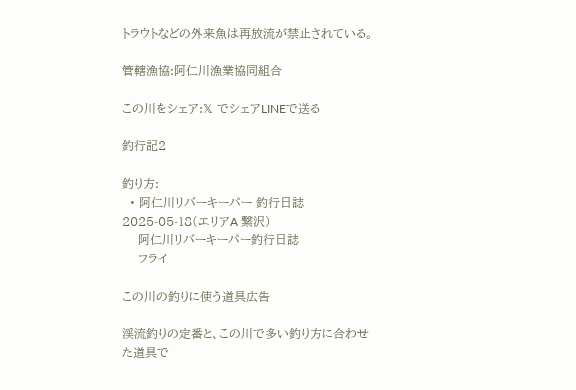トラウトなどの外来魚は再放流が禁止されている。

管轄漁協:阿仁川漁業協同組合

この川をシェア:𝕏 でシェアLINEで送る

釣行記2

釣り方:
  • 阿仁川リバーキーパー 釣行日誌 2025-05-18(エリアA 繋沢)
    阿仁川リバーキーパー釣行日誌
    フライ

この川の釣りに使う道具広告

渓流釣りの定番と、この川で多い釣り方に合わせた道具で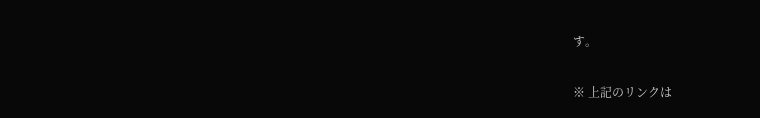す。

※ 上記のリンクは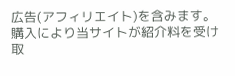広告(アフィリエイト)を含みます。購入により当サイトが紹介料を受け取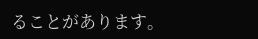ることがあります。